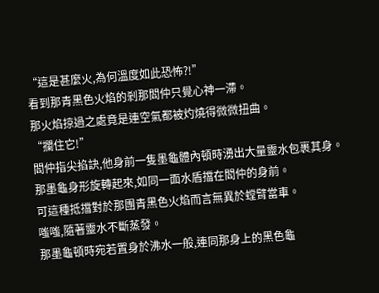“這是甚麼火,為何溫度如此恐怖?!”
看到那青黑色火焰的剎那閻仲只覺心神一滯。
那火焰掠過之處竟是連空氣都被灼燒得微微扭曲。
“攔住它!”
閻仲指尖掐訣,他身前一隻墨龜體內頓時湧出大量靈水包裹其身。
那墨龜身形旋轉起來,如同一面水盾擋在閻仲的身前。
可這種抵擋對於那團青黑色火焰而言無異於螳臂當車。
嗤嗤,隨著靈水不斷蒸發。
那墨龜頓時宛若置身於沸水一般,連同那身上的黑色龜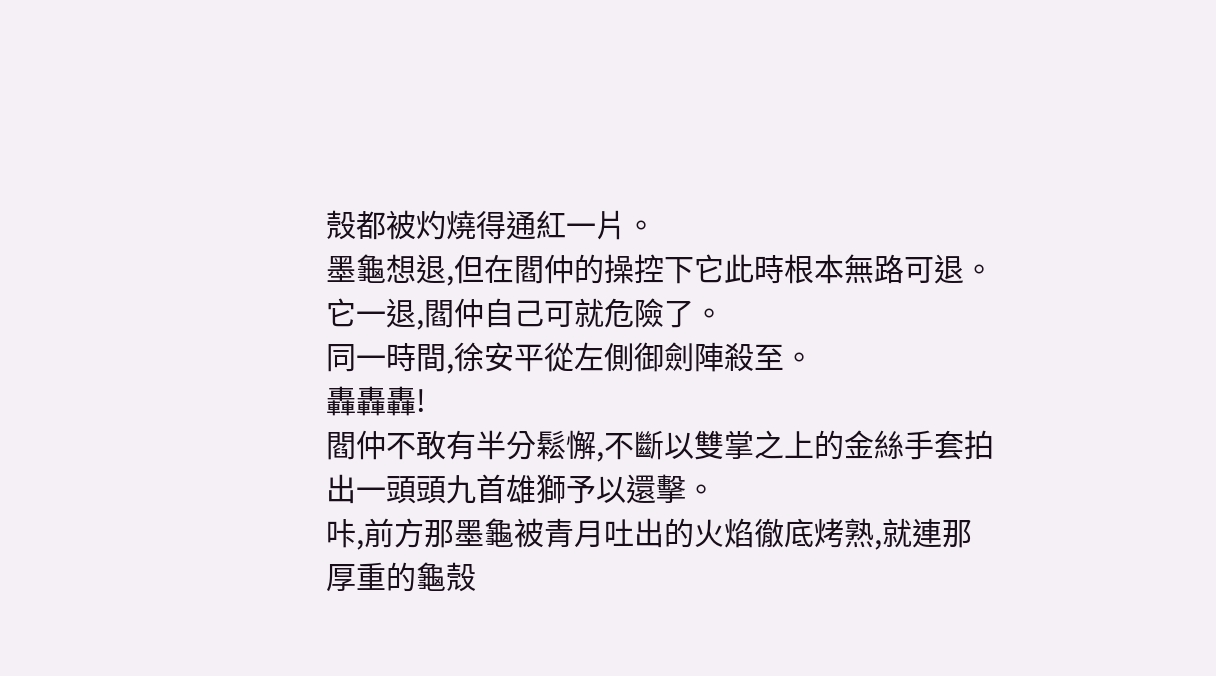殼都被灼燒得通紅一片。
墨龜想退,但在閻仲的操控下它此時根本無路可退。
它一退,閻仲自己可就危險了。
同一時間,徐安平從左側御劍陣殺至。
轟轟轟!
閻仲不敢有半分鬆懈,不斷以雙掌之上的金絲手套拍出一頭頭九首雄獅予以還擊。
咔,前方那墨龜被青月吐出的火焰徹底烤熟,就連那厚重的龜殼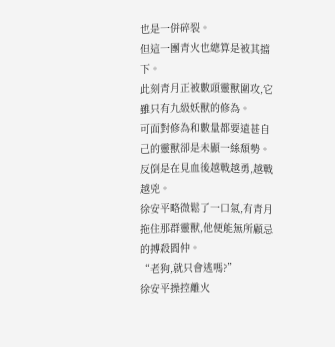也是一併碎裂。
但這一團青火也總算是被其擋下。
此刻青月正被數頭靈獸圍攻,它雖只有九級妖獸的修為。
可面對修為和數量都要遠甚自己的靈獸卻是未顯一絲頹勢。
反倒是在見血後越戰越勇,越戰越兇。
徐安平略微鬆了一口氣,有青月拖住那群靈獸,他便能無所顧忌的搏殺閻仲。
“老狗,就只會逃嗎?”
徐安平操控離火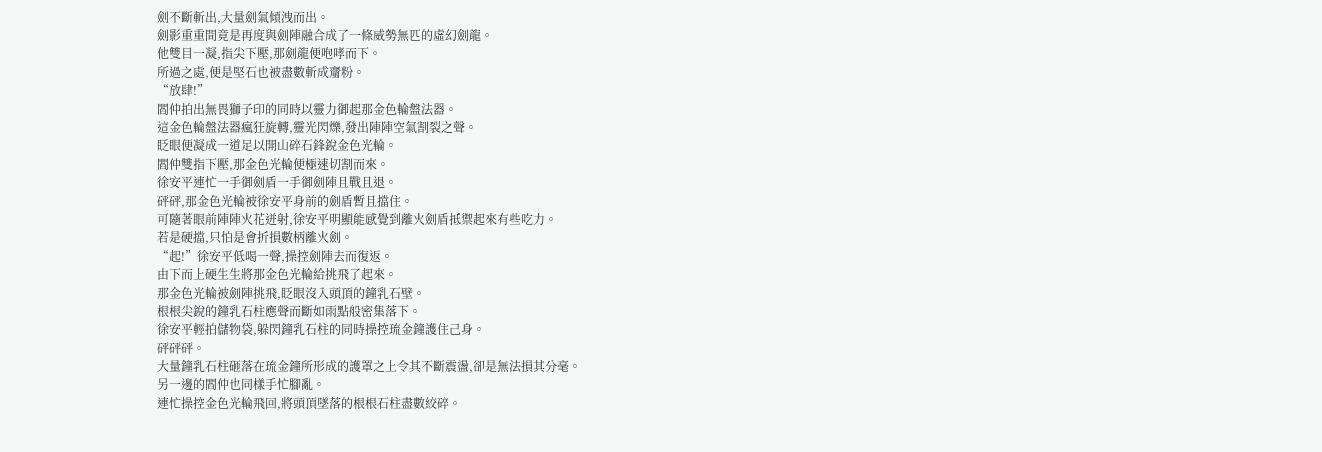劍不斷斬出,大量劍氣傾洩而出。
劍影重重間竟是再度與劍陣融合成了一條威勢無匹的虛幻劍龍。
他雙目一凝,指尖下壓,那劍龍便咆哮而下。
所過之處,便是堅石也被盡數斬成齏粉。
“放肆!”
閻仲拍出無畏獅子印的同時以靈力御起那金色輪盤法器。
這金色輪盤法器瘋狂旋轉,靈光閃爍,發出陣陣空氣割裂之聲。
眨眼便凝成一道足以開山碎石鋒銳金色光輪。
閻仲雙指下壓,那金色光輪便極速切割而來。
徐安平連忙一手御劍盾一手御劍陣且戰且退。
砰砰,那金色光輪被徐安平身前的劍盾暫且擋住。
可隨著眼前陣陣火花迸射,徐安平明顯能感覺到離火劍盾抵禦起來有些吃力。
若是硬擋,只怕是會折損數柄離火劍。
“起!”徐安平低喝一聲,操控劍陣去而復返。
由下而上硬生生將那金色光輪給挑飛了起來。
那金色光輪被劍陣挑飛,眨眼沒入頭頂的鐘乳石壁。
根根尖銳的鐘乳石柱應聲而斷如雨點般密集落下。
徐安平輕拍儲物袋,躲閃鐘乳石柱的同時操控琉金鐘護住己身。
砰砰砰。
大量鐘乳石柱砸落在琉金鐘所形成的護罩之上令其不斷震盪,卻是無法損其分毫。
另一邊的閻仲也同樣手忙腳亂。
連忙操控金色光輪飛回,將頭頂墜落的根根石柱盡數絞碎。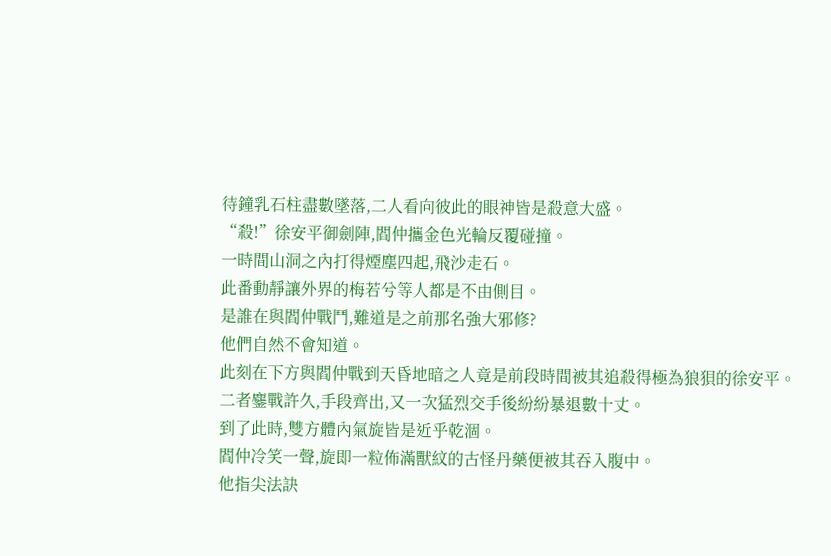待鐘乳石柱盡數墜落,二人看向彼此的眼神皆是殺意大盛。
“殺!”徐安平御劍陣,閻仲攜金色光輪反覆碰撞。
一時間山洞之內打得煙塵四起,飛沙走石。
此番動靜讓外界的梅若兮等人都是不由側目。
是誰在與閻仲戰鬥,難道是之前那名強大邪修?
他們自然不會知道。
此刻在下方與閻仲戰到天昏地暗之人竟是前段時間被其追殺得極為狼狽的徐安平。
二者鏖戰許久,手段齊出,又一次猛烈交手後紛紛暴退數十丈。
到了此時,雙方體內氣旋皆是近乎乾涸。
閻仲冷笑一聲,旋即一粒佈滿獸紋的古怪丹藥便被其吞入腹中。
他指尖法訣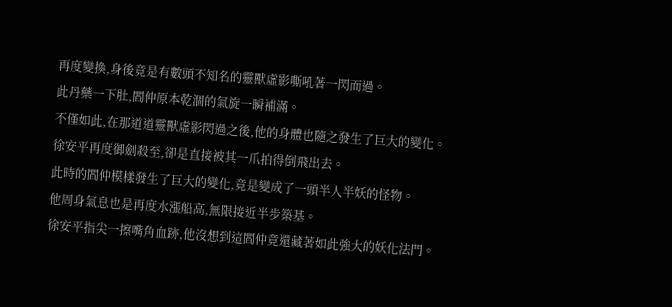再度變換,身後竟是有數頭不知名的靈獸虛影嘶吼著一閃而過。
此丹藥一下肚,閻仲原本乾涸的氣旋一瞬補滿。
不僅如此,在那道道靈獸虛影閃過之後,他的身體也隨之發生了巨大的變化。
徐安平再度御劍殺至,卻是直接被其一爪拍得倒飛出去。
此時的閻仲模樣發生了巨大的變化,竟是變成了一頭半人半妖的怪物。
他周身氣息也是再度水漲船高,無限接近半步築基。
徐安平指尖一擦嘴角血跡,他沒想到這閻仲竟還藏著如此強大的妖化法門。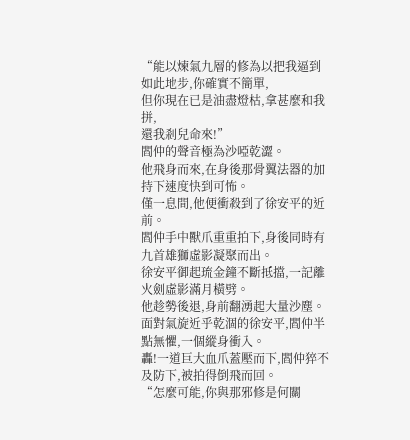“能以煉氣九層的修為以把我逼到如此地步,你確實不簡單,
但你現在已是油盡燈枯,拿甚麼和我拼,
還我剎兒命來!”
閻仲的聲音極為沙啞乾澀。
他飛身而來,在身後那骨翼法器的加持下速度快到可怖。
僅一息間,他便衝殺到了徐安平的近前。
閻仲手中獸爪重重拍下,身後同時有九首雄獅虛影凝聚而出。
徐安平御起琉金鐘不斷抵擋,一記離火劍虛影滿月橫劈。
他趁勢後退,身前翻湧起大量沙塵。
面對氣旋近乎乾涸的徐安平,閻仲半點無懼,一個縱身衝入。
轟!一道巨大血爪蓋壓而下,閻仲猝不及防下,被拍得倒飛而回。
“怎麼可能,你與那邪修是何關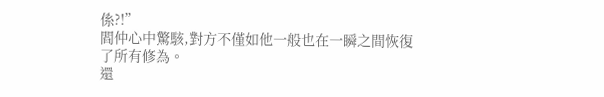係?!”
閻仲心中驚駭,對方不僅如他一般也在一瞬之間恢復了所有修為。
還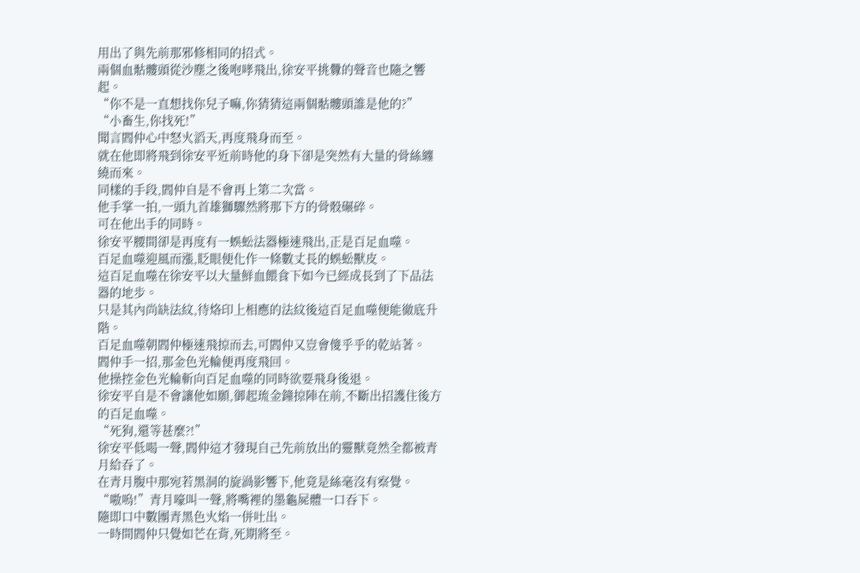用出了與先前那邪修相同的招式。
兩個血骷髏頭從沙塵之後咆哮飛出,徐安平挑釁的聲音也隨之響起。
“你不是一直想找你兒子嘛,你猜猜這兩個骷髏頭誰是他的?”
“小畜生,你找死!”
聞言閻仲心中怒火滔天,再度飛身而至。
就在他即將飛到徐安平近前時他的身下卻是突然有大量的骨絲纏繞而來。
同樣的手段,閻仲自是不會再上第二次當。
他手掌一拍,一頭九首雄獅驟然將那下方的骨骰碾碎。
可在他出手的同時。
徐安平腰間卻是再度有一蜈蚣法器極速飛出,正是百足血噬。
百足血噬迎風而漲,眨眼便化作一條數丈長的蜈蚣獸皮。
這百足血噬在徐安平以大量鮮血餵食下如今已經成長到了下品法器的地步。
只是其內尚缺法紋,待烙印上相應的法紋後這百足血噬便能徹底升階。
百足血噬朝閻仲極速飛掠而去,可閻仲又豈會傻乎乎的乾站著。
閻仲手一招,那金色光輪便再度飛回。
他操控金色光輪斬向百足血噬的同時欲要飛身後退。
徐安平自是不會讓他如願,御起琉金鐘掠陣在前,不斷出招護住後方的百足血噬。
“死狗,還等甚麼?!”
徐安平低喝一聲,閻仲這才發現自己先前放出的靈獸竟然全都被青月給吞了。
在青月腹中那宛若黑洞的旋渦影響下,他竟是絲毫沒有察覺。
“嗷嗚!”青月嚎叫一聲,將嘴裡的墨龜屍體一口吞下。
隨即口中數團青黑色火焰一併吐出。
一時間閻仲只覺如芒在背,死期將至。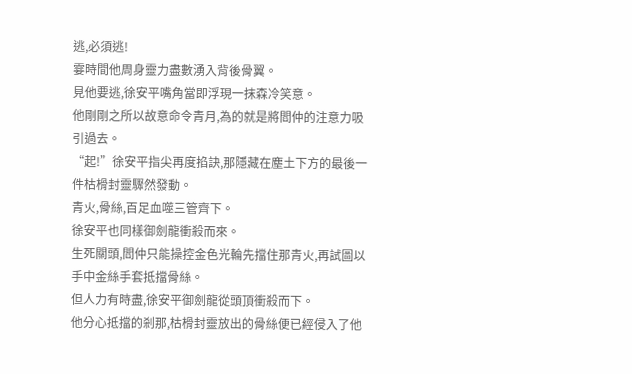逃,必須逃!
霎時間他周身靈力盡數湧入背後骨翼。
見他要逃,徐安平嘴角當即浮現一抹森冷笑意。
他剛剛之所以故意命令青月,為的就是將閻仲的注意力吸引過去。
“起!”徐安平指尖再度掐訣,那隱藏在塵土下方的最後一件枯榾封靈驟然發動。
青火,骨絲,百足血噬三管齊下。
徐安平也同樣御劍龍衝殺而來。
生死關頭,閻仲只能操控金色光輪先擋住那青火,再試圖以手中金絲手套抵擋骨絲。
但人力有時盡,徐安平御劍龍從頭頂衝殺而下。
他分心抵擋的剎那,枯榾封靈放出的骨絲便已經侵入了他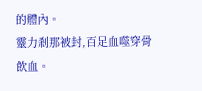的體內。
靈力剎那被封,百足血噬穿骨飲血。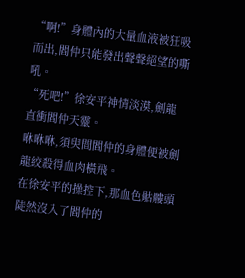“啊!”身體內的大量血液被狂吸而出,閻仲只能發出聲聲絕望的嘶吼。
“死吧!”徐安平神情淡漠,劍龍直衝閻仲天靈。
咻咻咻,須臾間閻仲的身體便被劍龍絞殺得血肉橫飛。
在徐安平的操控下,那血色骷髏頭陡然沒入了閻仲的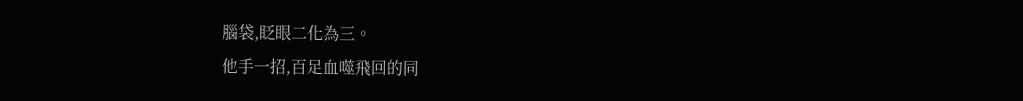腦袋,眨眼二化為三。
他手一招,百足血噬飛回的同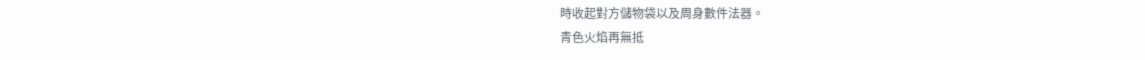時收起對方儲物袋以及周身數件法器。
青色火焰再無抵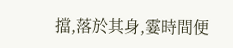擋,落於其身,霎時間便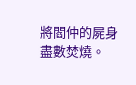將閻仲的屍身盡數焚燒。